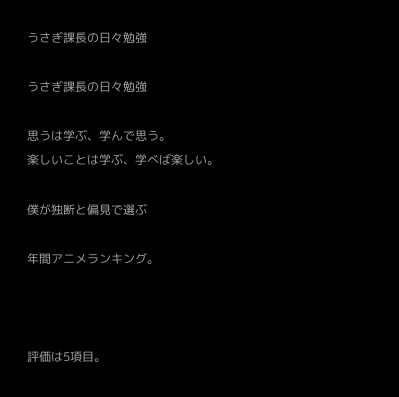うさぎ課長の日々勉強

うさぎ課長の日々勉強

思うは学ぶ、学んで思う。
楽しいことは学ぶ、学べば楽しい。

僕が独断と偏見で選ぶ

年間アニメランキング。



評価は5項目。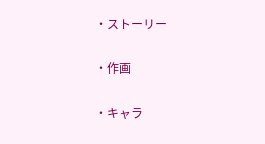・ストーリー

・作画

・キャラ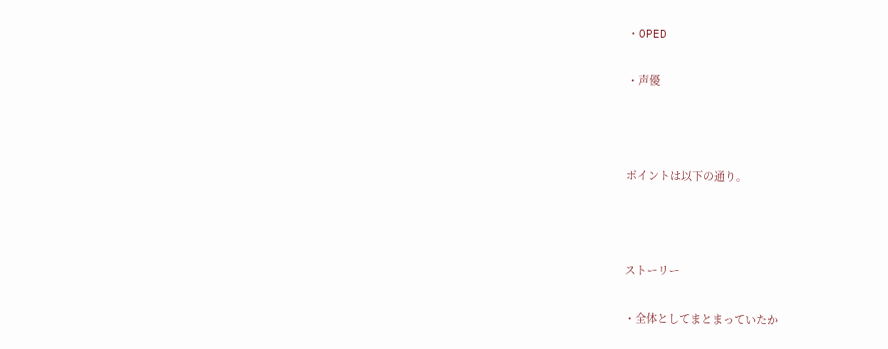・OPED

・声優



ポイントは以下の通り。



ストーリー

・全体としてまとまっていたか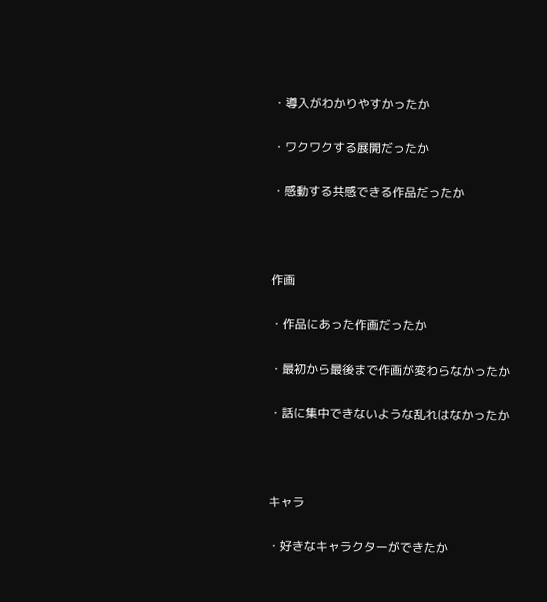・導入がわかりやすかったか

・ワクワクする展開だったか

・感動する共感できる作品だったか



作画

・作品にあった作画だったか

・最初から最後まで作画が変わらなかったか

・話に集中できないような乱れはなかったか



キャラ

・好きなキャラクターができたか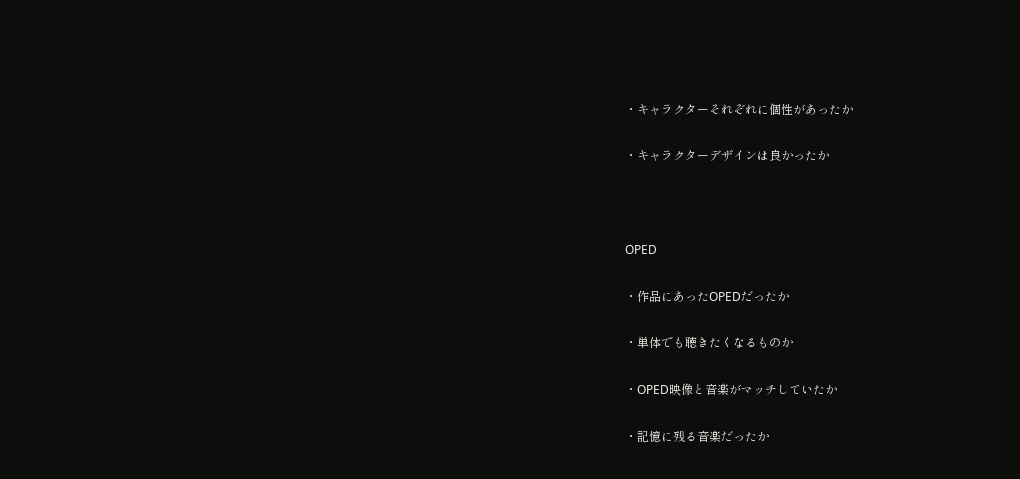・キャラクターそれぞれに個性があったか

・キャラクターデザインは良かったか



OPED

・作品にあったOPEDだったか

・単体でも聴きたくなるものか

・OPED映像と音楽がマッチしていたか

・記憶に残る音楽だったか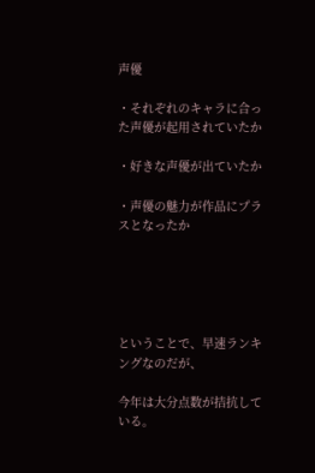声優

・それぞれのキャラに合った声優が起用されていたか

・好きな声優が出ていたか

・声優の魅力が作品にプラスとなったか





ということで、早速ランキングなのだが、

今年は大分点数が拮抗している。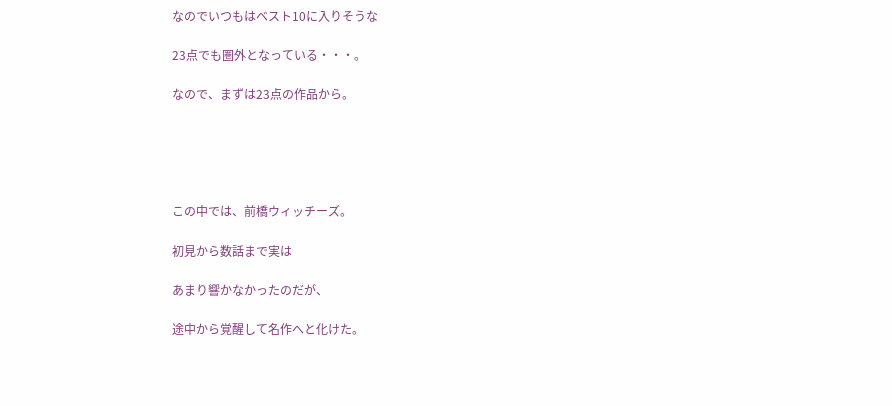なのでいつもはベスト10に入りそうな

23点でも圏外となっている・・・。

なので、まずは23点の作品から。





この中では、前橋ウィッチーズ。

初見から数話まで実は

あまり響かなかったのだが、

途中から覚醒して名作へと化けた。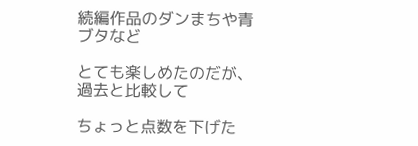続編作品のダンまちや青ブタなど

とても楽しめたのだが、過去と比較して

ちょっと点数を下げた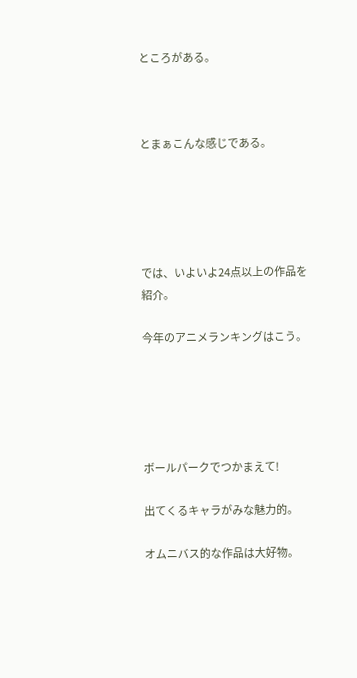ところがある。



とまぁこんな感じである。





では、いよいよ24点以上の作品を紹介。

今年のアニメランキングはこう。





ボールパークでつかまえて!

出てくるキャラがみな魅力的。

オムニバス的な作品は大好物。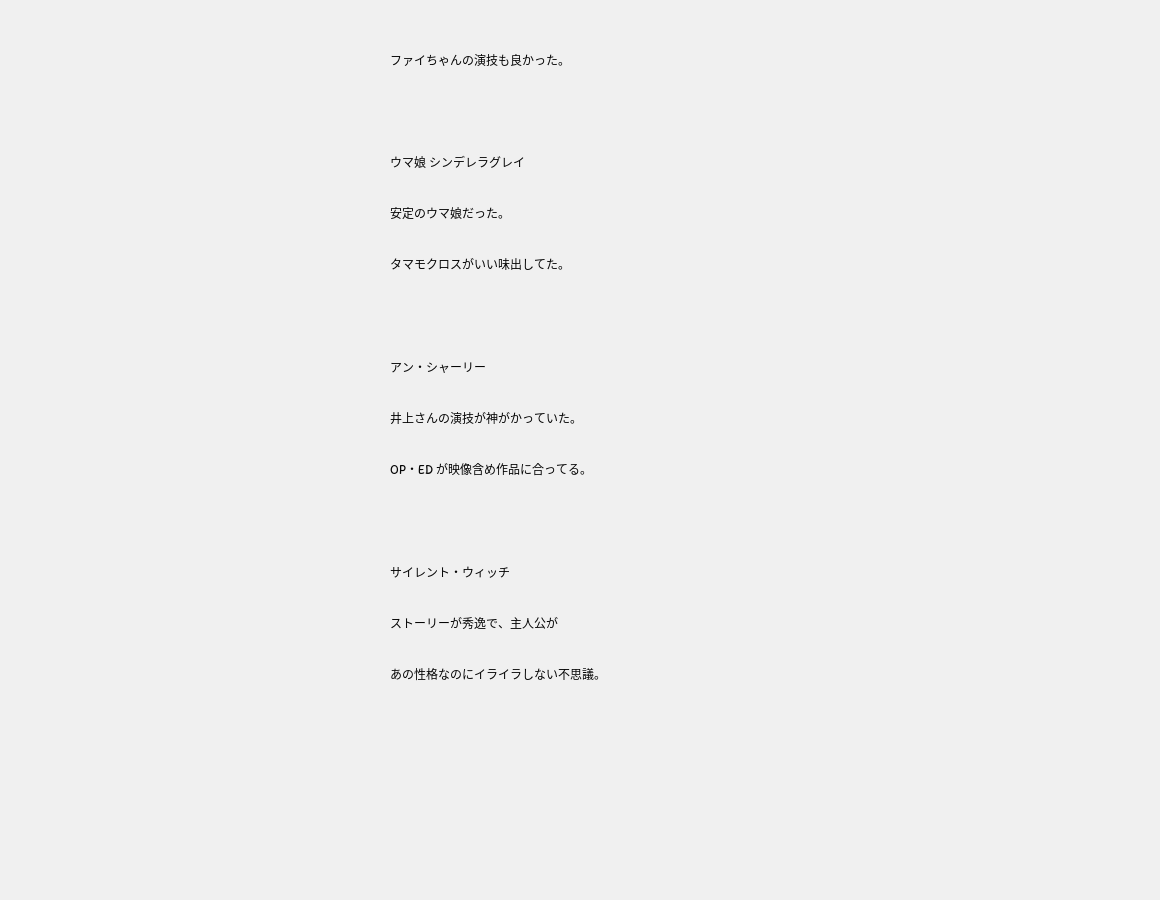ファイちゃんの演技も良かった。



ウマ娘 シンデレラグレイ

安定のウマ娘だった。

タマモクロスがいい味出してた。



アン・シャーリー

井上さんの演技が神がかっていた。

OP・ED が映像含め作品に合ってる。



サイレント・ウィッチ

ストーリーが秀逸で、主人公が

あの性格なのにイライラしない不思議。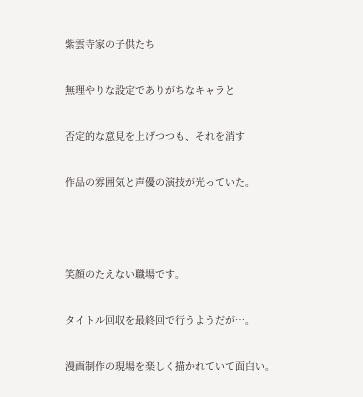紫雲寺家の子供たち

無理やりな設定でありがちなキャラと

否定的な意見を上げつつも、それを消す

作品の雰囲気と声優の演技が光っていた。



笑顔のたえない職場です。

タイトル回収を最終回で行うようだが…。

漫画制作の現場を楽しく描かれていて面白い。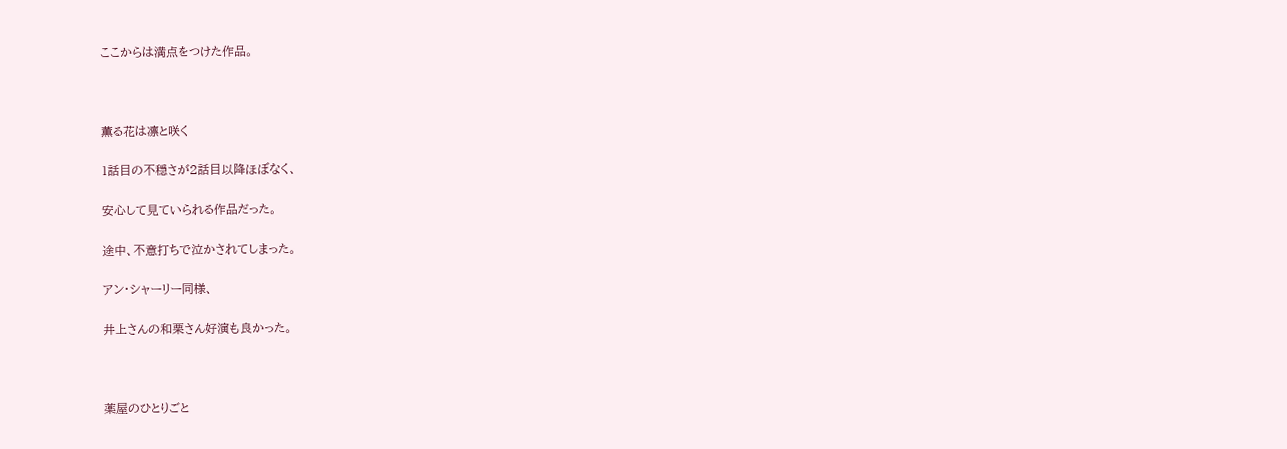ここからは満点をつけた作品。



薫る花は凛と咲く

1話目の不穏さが2話目以降ほぼなく、

安心して見ていられる作品だった。

途中、不意打ちで泣かされてしまった。

アン・シャーリー同様、

井上さんの和栗さん好演も良かった。



薬屋のひとりごと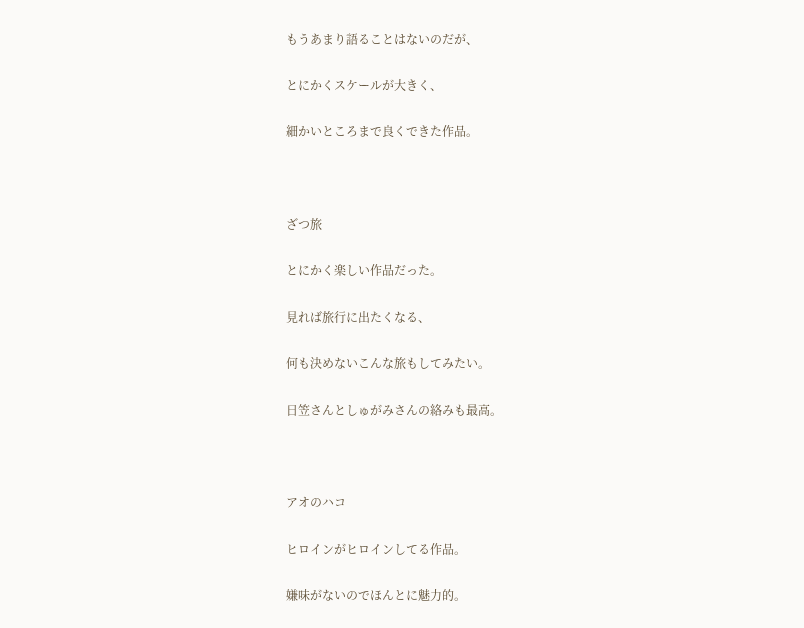もうあまり語ることはないのだが、

とにかくスケールが大きく、

細かいところまで良くできた作品。



ざつ旅

とにかく楽しい作品だった。

見れば旅行に出たくなる、

何も決めないこんな旅もしてみたい。

日笠さんとしゅがみさんの絡みも最高。



アオのハコ

ヒロインがヒロインしてる作品。

嫌味がないのでほんとに魅力的。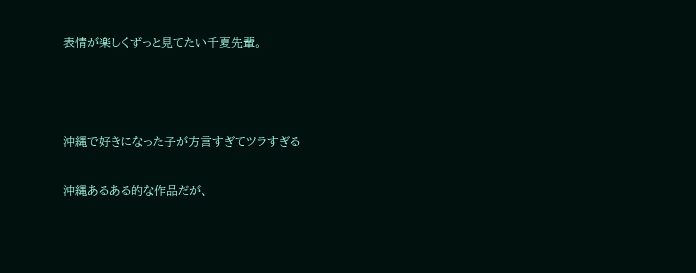表情が楽しくずっと見てたい千夏先輩。



沖縄で好きになった子が方言すぎてツラすぎる

沖縄あるある的な作品だが、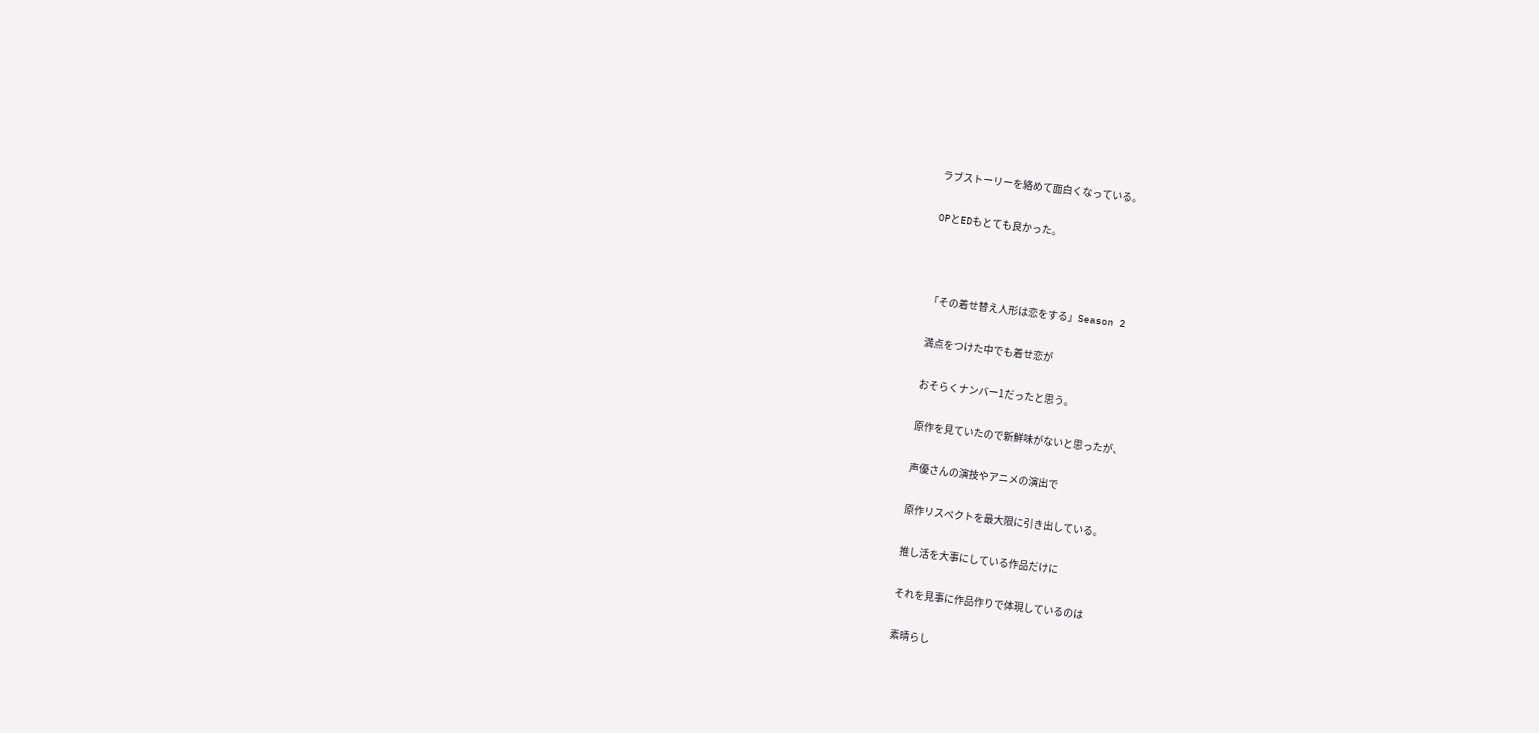ラブストーリーを絡めて面白くなっている。

OPとEDもとても良かった。



「その着せ替え人形は恋をする」Season 2

満点をつけた中でも着せ恋が

おそらくナンバー1だったと思う。

原作を見ていたので新鮮味がないと思ったが、

声優さんの演技やアニメの演出で

原作リスペクトを最大限に引き出している。

推し活を大事にしている作品だけに

それを見事に作品作りで体現しているのは

素晴らし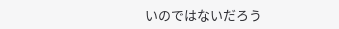いのではないだろう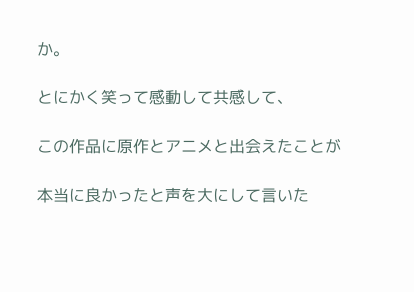か。

とにかく笑って感動して共感して、

この作品に原作とアニメと出会えたことが

本当に良かったと声を大にして言いた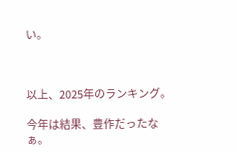い。



以上、2025年のランキング。

今年は結果、豊作だったなぁ。